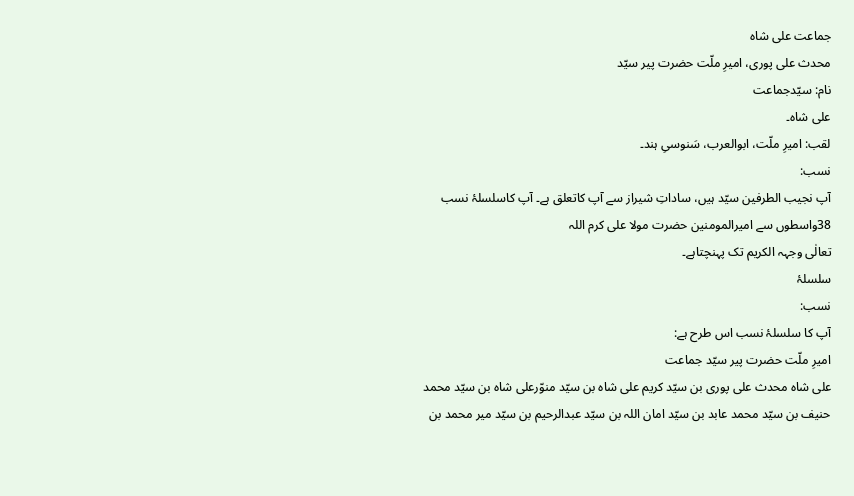جماعت علی شاہ
محدث علی پوری، امیرِ ملّت حضرت پیر سیّد
نام: سیّدجماعت
علی شاہ۔
لقب: امیرِ ملّت، ابوالعرب، سَنوسیِ ہند۔
نسب:
آپ نجیب الطرفین سیّد ہیں، ساداتِ شیراز سے آپ کاتعلق ہے۔ آپ کاسلسلۂ نسب
38واسطوں سے امیرالمومنین حضرت مولا علی کرم اللہ
تعالٰی وجہہ الکریم تک پہنچتاہے۔
سلسلۂ
نسب:
آپ کا سلسلۂ نسب اس طرح ہے:
امیرِ ملّت حضرت پیر سیّد جماعت
علی شاہ محدث علی پوری بن سیّد کریم علی شاہ بن سیّد منوّرعلی شاہ بن سیّد محمد
حنیف بن سیّد محمد عابد بن سیّد امان اللہ بن سیّد عبدالرحیم بن سیّد میر محمد بن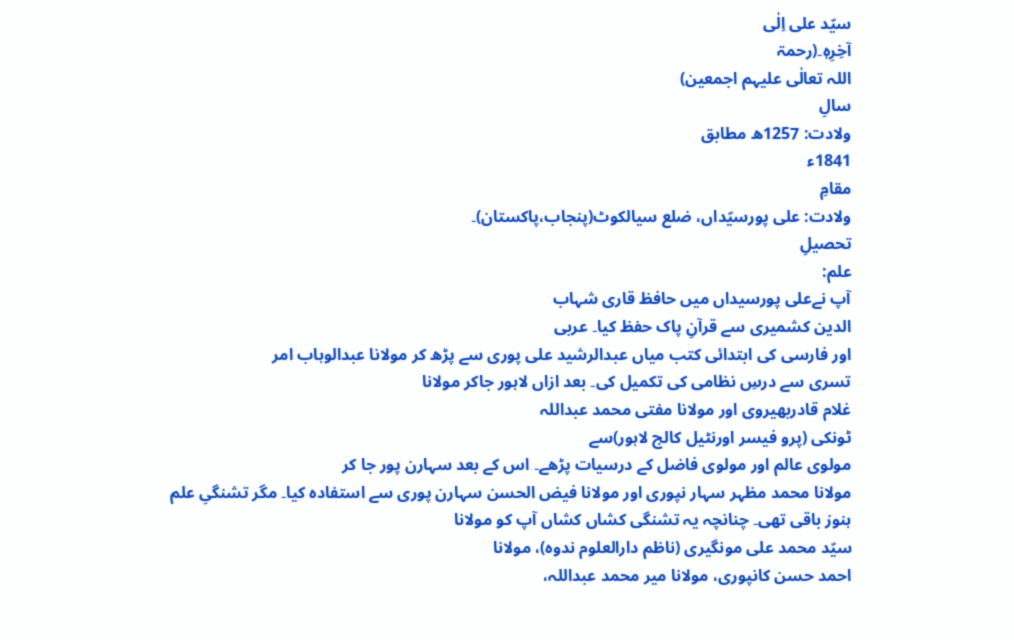سیّد علی اِلٰی
آخِرِہٖ۔(رحمۃ
اللہ تعالٰی علیہم اجمعین)
سالِ
ولادت: 1257ھ مطابق
1841ء
مقامِ
ولادت: علی پورسیّداں، ضلع سیالکوٹ(پنجاب،پاکستان)۔
تحصیلِ
علم:
آپ نےعلی پورسیداں میں حافظ قاری شہاب
الدین کشمیری سے قرآنِ پاک حفظ کیا۔ عربی
اور فارسی کی ابتدائی کتب میاں عبدالرشید علی پوری سے پڑھ کر مولانا عبدالوہاب امر
تسری سے درسِ نظامی کی تکمیل کی۔ بعد ازاں لاہور جاکر مولانا
غلام قادربھیروی اور مولانا مفتی محمد عبداللہ
ٹونکی (پرو فیسر اورنٹیل کالج لاہور)سے
مولوی عالم اور مولوی فاضل کے درسیات پڑھے۔ اس کے بعد سہارن پور جا کر
مولانا محمد مظہر سہار نپوری اور مولانا فیض الحسن سہارن پوری سے استفادہ کیا۔ مگر تشنگیِ علم
ہنوز باقی تھی۔ چنانچہ یہ تشنگی کشاں کشاں آپ کو مولانا
سیّد محمد علی مونگیری (ناظم دارالعلوم ندوہ)، مولانا
احمد حسن کانپوری، مولانا میر محمد عبداللہ،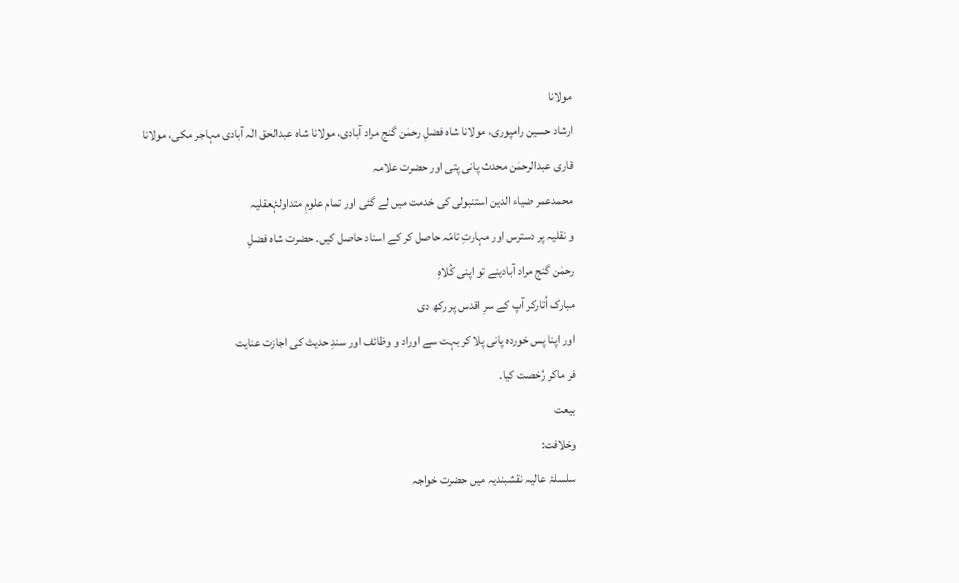مولانا
ارشاد حسین رامپوری، مولانا شاہ فضلِ رحمٰن گنج مراد آبادی، مولانا شاہ عبدالحق الٰہ آبادی مہاجر مکی، مولانا
قاری عبدالرحمٰن محدث پانی پتی اور حضرت علامہ
محمدعمر ضیاء الدین استنبولی کی خدمت میں لے گئی اور تمام علومِ متداولۂعقلیہ
و نقلیہ پر دسترس اور مہارتِ تامّہ حاصل کر کے اسناد حاصل کیں۔ حضرت شاہ فضلِ
رحمٰن گنج مراد آبادینے تو اپنی کُلاہِ
مبارک اُتارکر آپ کے سرِ اقدس پر رکھ دی
اور اپنا پس خوردہ پانی پلا کر بہت سے اوراد و وظائف اور سندِ حدیث کی اجازت عنایت
فر ماکر رُخصت کیا۔
بیعت
وخلافت:
سلسلۂ عالیہ نقشبندیہ میں حضرت خواجہ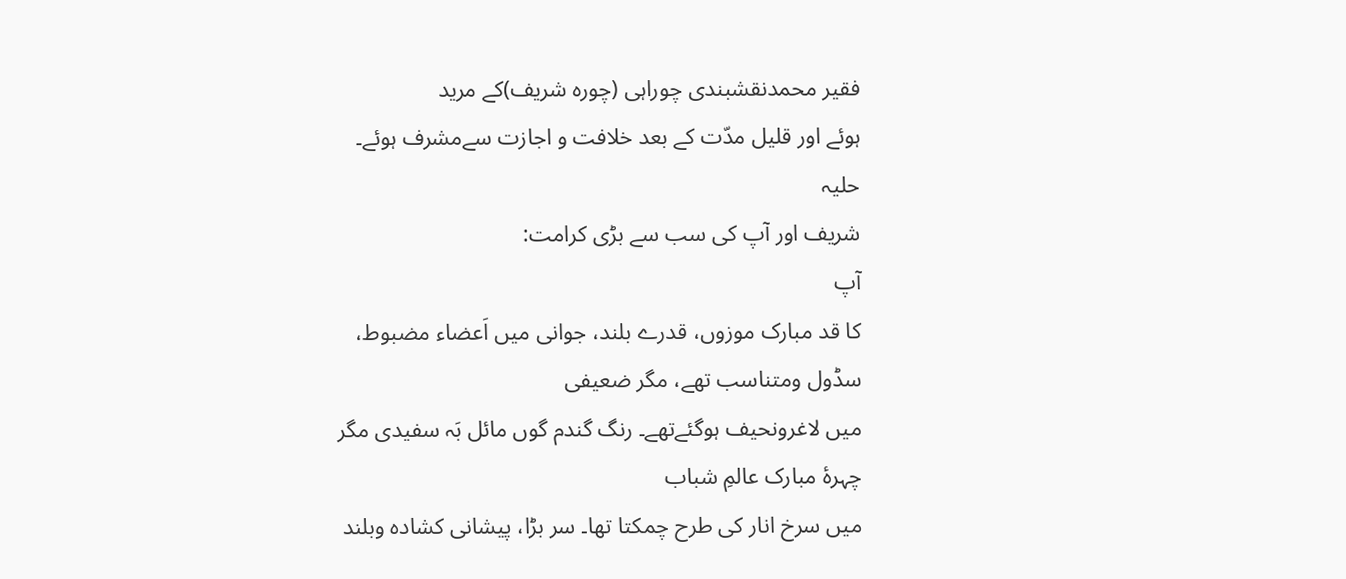فقیر محمدنقشبندی چوراہی (چورہ شریف)کے مرید
ہوئے اور قلیل مدّت کے بعد خلافت و اجازت سےمشرف ہوئے۔
حلیہ
شریف اور آپ کی سب سے بڑی کرامت:
آپ
کا قد مبارک موزوں، قدرے بلند، جوانی میں اَعضاء مضبوط، سڈول ومتناسب تھے، مگر ضعیفی
میں لاغرونحیف ہوگئےتھے۔ رنگ گندم گوں مائل بَہ سفیدی مگر چہرۂ مبارک عالمِ شباب
میں سرخ انار کی طرح چمکتا تھا۔ سر بڑا، پیشانی کشادہ وبلند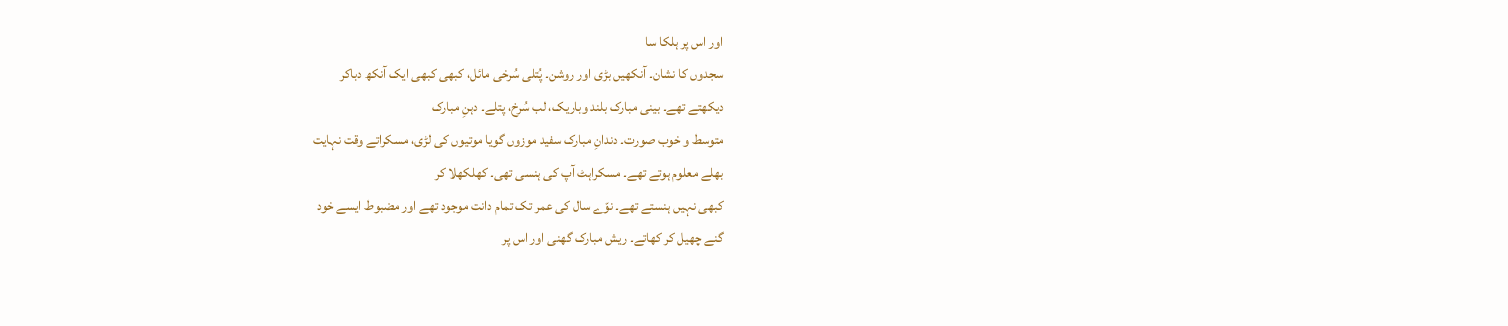اور اس پر ہلکا سا
سجدوں کا نشان۔ آنکھیں بڑی اور روشن۔ پُتلی سُرخی مائل، کبھی کبھی ایک آنکھ دباکر
دیکھتے تھے۔ بینی مبارک بلند وباریک، لب سُرخ، پتلے۔ دہنِ مبارک
متوسط و خوب صورت۔ دندانِ مبارک سفید موزوں گویا موتیوں کی لڑی، مسکراتے وقت نہایت
بھلے معلوم ہوتے تھے۔ مسکراہٹ آپ کی ہنسی تھی۔ کھلکھلا کر
کبھی نہیں ہنستے تھے۔ نوّے سال کی عمر تک تمام دانت موجود تھے اور مضبوط ایسے خود
گنے چھیل کر کھاتے۔ ریش مبارک گھنی اور اس پر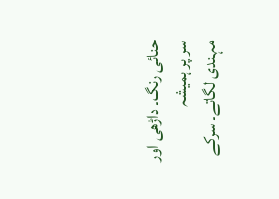حنائی رنگ۔ داڑھی اور سر پر ہمیشہ
مہندی لگاتے۔ سرکے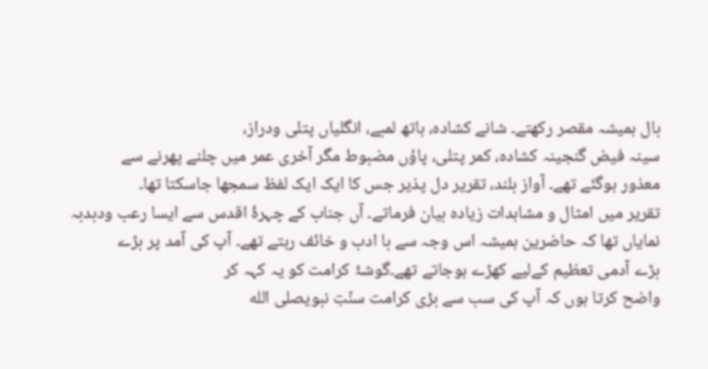بال ہمیشہ مقصر رکھتے۔ شانے کشادہ، ہاتھ لمبے، انگلیاں پتلی ودراز،
سینہ فیض گنجینہ کشادہ، کمر پتلی، پاؤں مضبوط مگر آخری عمر میں چلنے پھرنے سے
معذور ہوگئے تھے۔ آواز بلند، تقریر دل پذیر جس کا ایک ایک لفظ سمجھا جاسکتا تھا۔
تقریر میں امثال و مشاہدات زیادہ بیان فرماتے۔ آں جناب کے چہرۂ اقدس سے ایسا رعب ودبدبہ
نمایاں تھا کہ حاضرین ہمیشہ اس وجہ سے با ادب و خائف رہتے تھے۔ آپ کی آمد پر بڑے
بڑے آدمی تعظیم کےلیے کھڑے ہوجاتے تھے۔گوشۂ کرامت کو یہ کہہ کر
واضح کرتا ہوں کہ آپ کی سب سے بڑی کرامت سنّتِ نبویصلى الله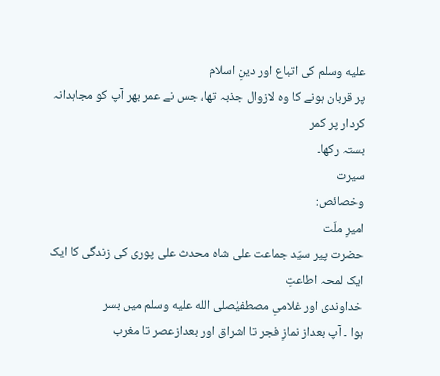عليه وسلم کی اتباع اور دینِ اسلام
پر قربان ہونے کا وہ لازوال جذبہ تھا، جس نے عمر بھر آپ کو مجاہدانہ کردار پر کمر
بستہ رکھا۔
سیرت
وخصائص:
امیرِ ملّت
حضرت پیر سیّد جماعت علی شاہ محدث علی پوری کی زندگی کا ایک ایک لمحہ اطاعتِ
خداوندی اور غلامیِ مصطفیٰصلى الله عليه وسلم میں بسر
ہوا ۔ آپ بعداز نمازِ فجر تا اشراق اور بعدازعصر تا مغرب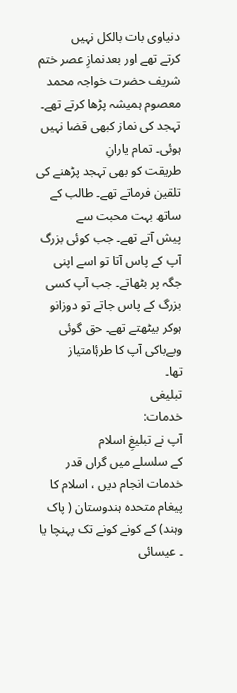دنیاوی بات بالکل نہیں
کرتے تھے اور بعدنمازِ عصر ختم شریف حضرت خواجہ محمد
معصوم ہمیشہ پڑھا کرتے تھے۔ تہجد کی نماز کبھی قضا نہیں ہوئی۔ تمام یارانِ
طریقت کو بھی تہجد پڑھنے کی تلقین فرماتے تھے۔ طالب کے ساتھ بہت محبت سے
پیش آتے تھے۔ جب کوئی بزرگ آپ کے پاس آتا تو اسے اپنی جگہ پر بٹھاتے۔ جب آپ کسی
بزرگ کے پاس جاتے تو دوزانو ہوکر بیٹھتے تھے۔ حق گوئی وبےباکی آپ کا طرۂامتیاز
تھا۔
تبلیغی
خدمات:
آپ نے تبلیغِ اسلام
کے سلسلے میں گراں قدر خدمات انجام دیں ، اسلام کا پیغام متحدہ ہندوستان ( پاک
وہند) کے کونے کونے تک پہنچا یا ۔ عیسائی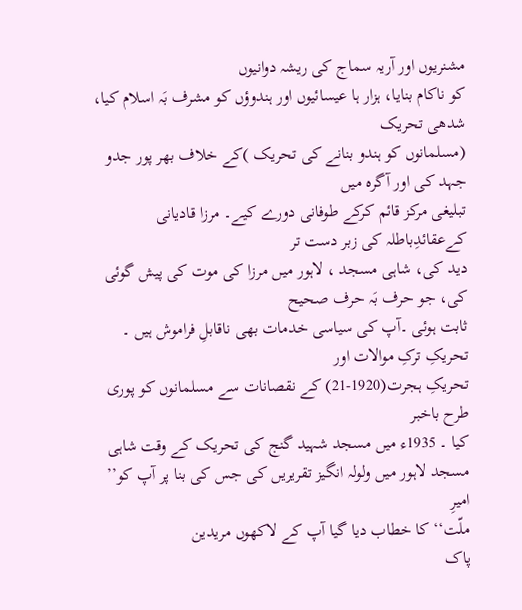مشنریوں اور آریہ سماج کی ریشہ دوانیوں
کو ناکام بنایا، ہزار ہا عیسائیوں اور ہندوؤں کو مشرف بَہ اسلام کیا، شدھی تحریک
(مسلمانوں کو ہندو بنانے کی تحریک )کے خلاف بھر پور جدو جہد کی اور آگرہ میں
تبلیغی مرکز قائم کرکے طوفانی دورے کیے۔ مرزا قادیانی کےعقائدِباطلہ کی زبر دست تر
دید کی، شاہی مسجد ، لاہور میں مرزا کی موت کی پیش گوئی کی، جو حرف بَہ حرف صحیح
ثابت ہوئی ۔آپ کی سیاسی خدمات بھی ناقابلِ فراموش ہیں ۔ تحریکِ ترکِ موالات اور
تحریکِ ہجرت(1920-21) کے نقصانات سے مسلمانوں کو پوری طرح باخبر
کیا ۔ 1935ء میں مسجد شہید گنج کی تحریک کے وقت شاہی مسجد لاہور میں ولولہ انگیز تقریریں کی جس کی بنا پر آپ کو’’
امیرِ
ملّت‘‘ کا خطاب دیا گیا آپ کے لاکھوں مریدین
پاک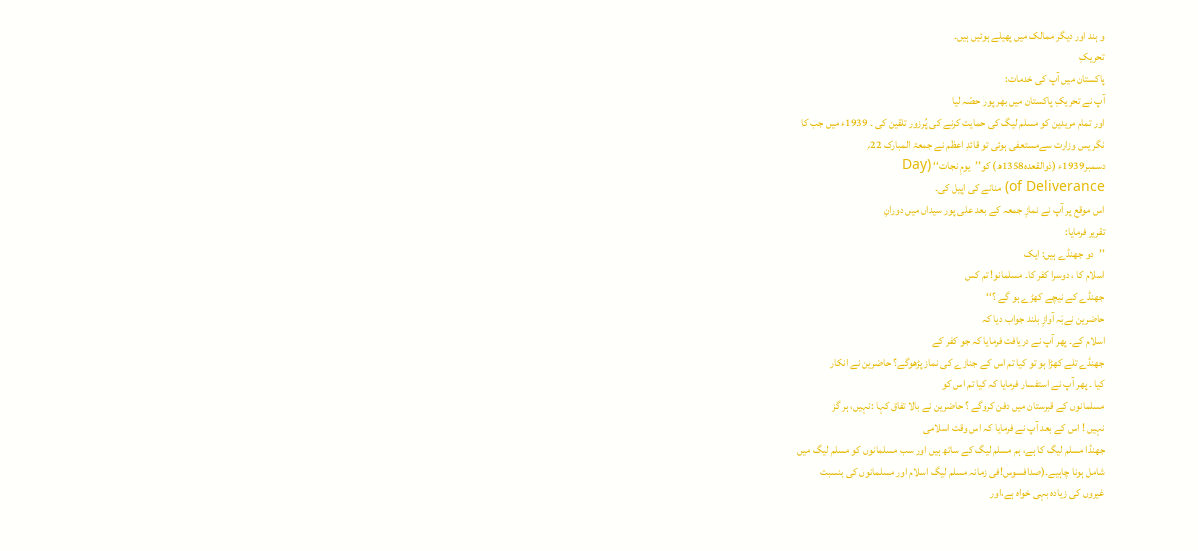و ہند اور دیگر ممالک میں پھیلے ہوئیں ہیں۔
تحریکِ
پاکستان میں آپ کی خدمات:
آپ نے تحریکِ پاکستان میں بھر پور حصّہ لیا
اور تمام مریدین کو مسلم لیگ کی حمایت کرنے کی پُرزور تلقین کی ۔ 1939ء میں جب کا
نگر یس وزارت سےمستعفی ہوئی تو قائدِ اعظم نے جمعۃ المبارک 22؍
دسمبر1939ء (ذوالقعدہ1358ھ) کو’’یومِ نجات‘‘ (Day
of Deliverance) منانے کی اپیل کی۔
اس موقع پر آپ نے نمازِ جمعہ کے بعد علی پور سیداں میں دورانِ
تقریر فرمایا:
’’دو جھنڈے ہیں: ایک
اسلام کا ، دوسرا کفر کا۔ مسلمانو! تم کس
جھنڈے کے نیچے کھڑے ہو گے ؟‘‘
حاضرین نےبَہ آوازِ بلند جواب دیا کہ
اسلام کے۔ پھر آپ نے دریافت فرمایا کہ جو کفر کے
جھنڈے تلے کھڑا ہو تو کیا تم اس کے جنازے کی نماز پڑھوگے؟ حاضرین نے انکار
کیا ۔ پھر آپ نے استفسار فرمایا کہ کیا تم اس کو
مسلمانوں کے قبرستان میں دفن کروگے ؟ حاضرین نے بالا تفاق کہا :نہیں، ہر گز
نہیں ! اس کے بعد آپ نے فرمایا کہ اس وقت اسلامی
جھنڈا مسلم لیگ کا ہے، ہم مسلم لیگ کے ساتھ ہیں اور سب مسلمانوں کو مسلم لیگ میں
شامل ہونا چاہیے۔(صدافسوس!فی زمانہ مسلم لیگ اسلام اور مسلمانوں کی بنسبت
غیروں کی زیادہ بہی خواہ ہے،اور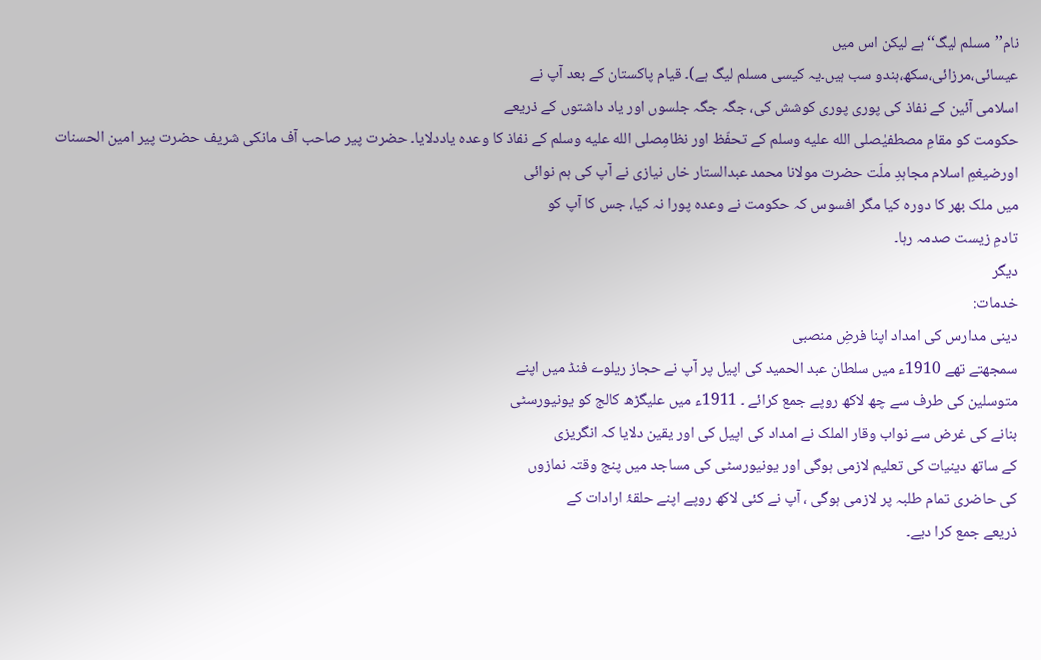نام’’مسلم لیگ‘‘ہے لیکن اس میں
عیسائی،مرزائی،سکھ،ہندو سب ہیں۔یہ کیسی مسلم لیگ ہے)۔ قیام پاکستان کے بعد آپ نے
اسلامی آئین کے نفاذ کی پوری پوری کوشش کی، جگہ جگہ جلسوں اور یاد داشتوں کے ذریعے
حکومت کو مقامِ مصطفیٰصلى الله عليه وسلم کے تحفّظ اور نظامِصلى الله عليه وسلم کے نفاذ کا وعدہ یاددلایا۔ حضرت پیر صاحب آف مانکی شریف حضرت پیر امین الحسنات اورضیغمِ اسلام مجاہدِ ملّت حضرت مولانا محمد عبدالستار خاں نیازی نے آپ کی ہم نوائی
میں ملک بھر کا دورہ کیا مگر افسوس کہ حکومت نے وعدہ پورا نہ کیا، جس کا آپ کو
تادمِ زیست صدمہ رہا۔
دیگر
خدمات:
دینی مدارس کی امداد اپنا فرضِ منصبی
سمجھتے تھے 1910ء میں سلطان عبد الحمید کی اپیل پر آپ نے حجاز ریلوے فنڈ میں اپنے
متوسلین کی طرف سے چھ لاکھ روپے جمع کرائے ۔ 1911ء میں علیگڑھ کالج کو یونیورسٹی
بنانے کی غرض سے نواب وقار الملک نے امداد کی اپیل کی اور یقین دلایا کہ انگریزی
کے ساتھ دینیات کی تعلیم لازمی ہوگی اور یونیورسٹی کی مساجد میں پنج وقتہ نمازوں
کی حاضری تمام طلبہ پر لازمی ہوگی ، آپ نے کئی لاکھ روپے اپنے حلقۂ ارادات کے
ذریعے جمع کرا دیے۔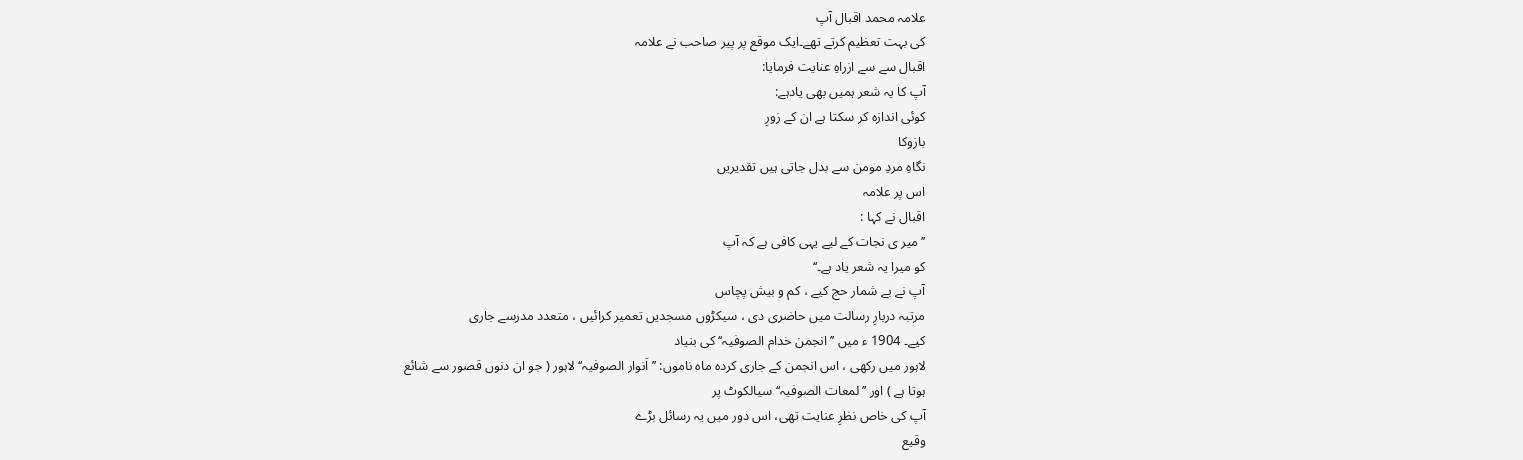علامہ محمد اقبال آپ
کی بہت تعظیم کرتے تھے۔ایک موقع پر پیر صاحب نے علامہ
اقبال سے سے ازراہِ عنایت فرمایا:
آپ کا یہ شعر ہمیں بھی یادہے:
کوئی اندازہ کر سکتا ہے ان کے زورِ
بازوکا
نگاہِ مردِ مومن سے بدل جاتی ہیں تقدیریں
اس پر علامہ
اقبال نے کہا :
’’میر ی نجات کے لیے یہی کافی ہے کہ آپ
کو میرا یہ شعر یاد ہے۔‘‘
آپ نے بے شمار حج کیے ، کم و بیش پچاس
مرتبہ دربارِ رسالت میں حاضری دی ، سیکڑوں مسجدیں تعمیر کرائیں ، متعدد مدرسے جاری
کیے۔ 1904 ء میں ’’ انجمن خدام الصوفیہ‘‘ کی بنیاد
لاہور میں رکھی ، اس انجمن کے جاری کردہ ماہ ناموں: ’’اَنوار الصوفیہ‘‘ لاہور ( جو ان دنوں قصور سے شائع
ہوتا ہے ) اور ’’لمعات الصوفیہ‘‘ سیالکوٹ پر
آپ کی خاص نظرِ عنایت تھی، اس دور میں یہ رسائل بڑے
وقیع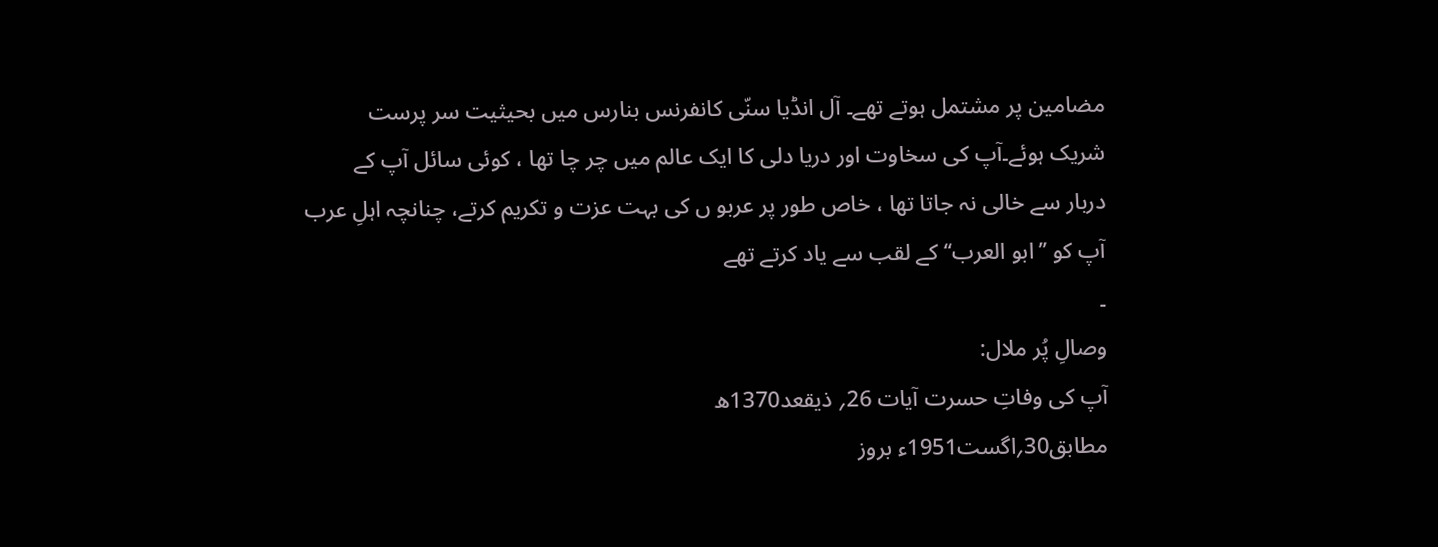مضامین پر مشتمل ہوتے تھے۔ آل انڈیا سنّی کانفرنس بنارس میں بحیثیت سر پرست
شریک ہوئے۔آپ کی سخاوت اور دریا دلی کا ایک عالم میں چر چا تھا ، کوئی سائل آپ کے
دربار سے خالی نہ جاتا تھا ، خاص طور پر عربو ں کی بہت عزت و تکریم کرتے، چنانچہ اہلِ عرب
آپ کو ’’ابو العرب‘‘ کے لقب سے یاد کرتے تھے
۔
وصالِ پُر ملال:
آپ کی وفاتِ حسرت آیات 26؍ ذیقعد1370ھ
مطابق30؍اگست1951ء بروز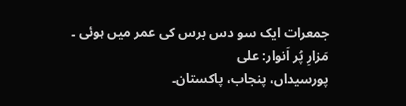جمعرات ایک سو دس برس کی عمر میں ہوئی ۔
مَزارِ پُر اَنوار: علی
پورسیداں، پنجاب، پاکستان۔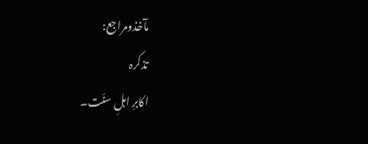مآخذومراجع:
تذکرہ
اکابرِ اہلِ سنّت۔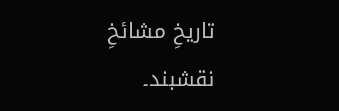تاریخِ مشائخِ
نقشبند۔